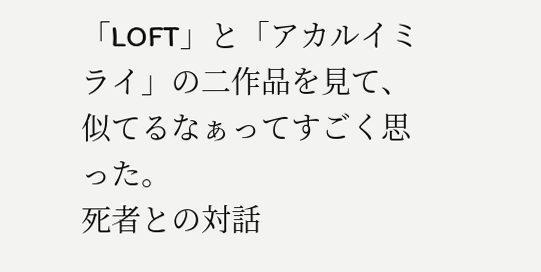「LOFT」と「アカルイミライ」の二作品を見て、似てるなぁってすごく思った。
死者との対話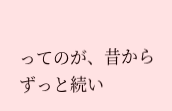ってのが、昔からずっと続い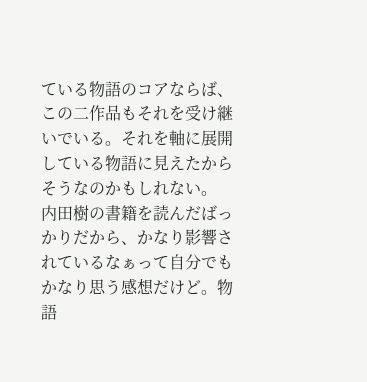ている物語のコアならば、この二作品もそれを受け継いでいる。それを軸に展開している物語に見えたからそうなのかもしれない。
内田樹の書籍を読んだばっかりだから、かなり影響されているなぁって自分でもかなり思う感想だけど。物語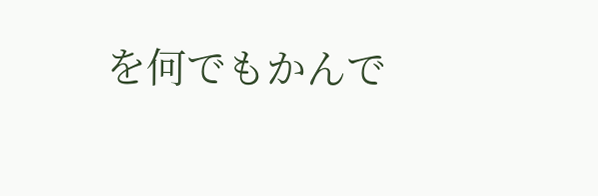を何でもかんで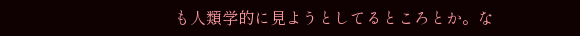も人類学的に見ようとしてるところとか。な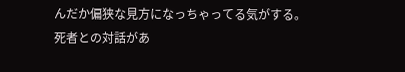んだか偏狭な見方になっちゃってる気がする。
死者との対話があ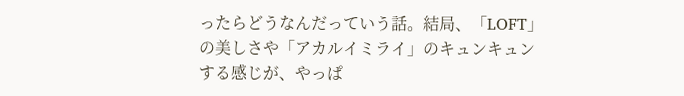ったらどうなんだっていう話。結局、「LOFT」の美しさや「アカルイミライ」のキュンキュンする感じが、やっぱ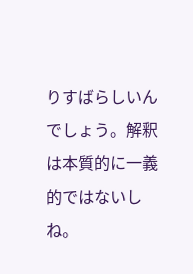りすばらしいんでしょう。解釈は本質的に一義的ではないしね。